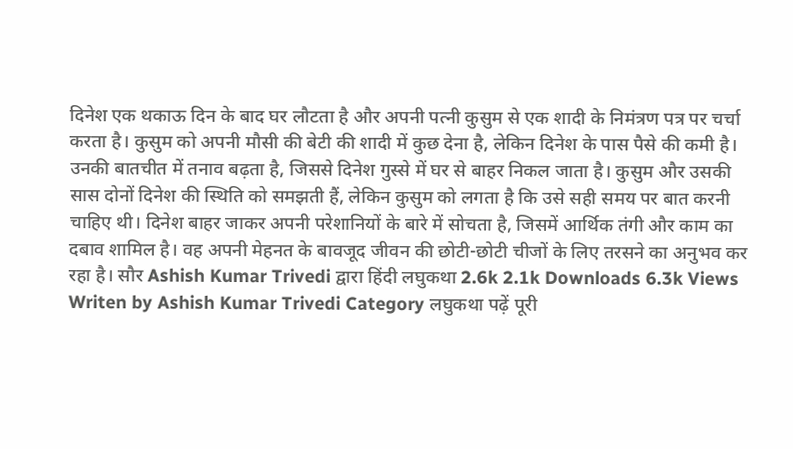दिनेश एक थकाऊ दिन के बाद घर लौटता है और अपनी पत्नी कुसुम से एक शादी के निमंत्रण पत्र पर चर्चा करता है। कुसुम को अपनी मौसी की बेटी की शादी में कुछ देना है, लेकिन दिनेश के पास पैसे की कमी है। उनकी बातचीत में तनाव बढ़ता है, जिससे दिनेश गुस्से में घर से बाहर निकल जाता है। कुसुम और उसकी सास दोनों दिनेश की स्थिति को समझती हैं, लेकिन कुसुम को लगता है कि उसे सही समय पर बात करनी चाहिए थी। दिनेश बाहर जाकर अपनी परेशानियों के बारे में सोचता है, जिसमें आर्थिक तंगी और काम का दबाव शामिल है। वह अपनी मेहनत के बावजूद जीवन की छोटी-छोटी चीजों के लिए तरसने का अनुभव कर रहा है। सौर Ashish Kumar Trivedi द्वारा हिंदी लघुकथा 2.6k 2.1k Downloads 6.3k Views Writen by Ashish Kumar Trivedi Category लघुकथा पढ़ें पूरी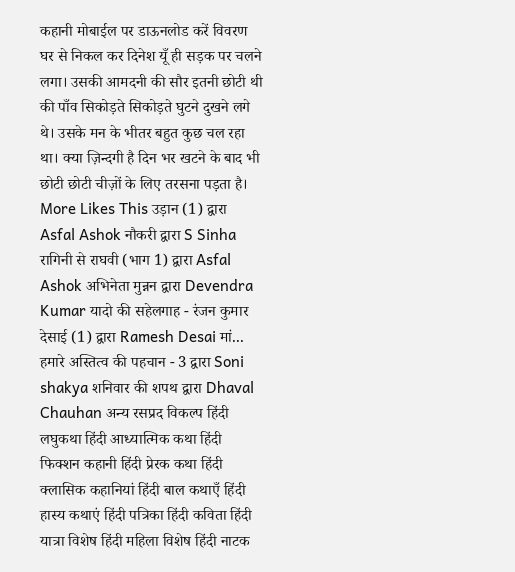कहानी मोबाईल पर डाऊनलोड करें विवरण घर से निकल कर दिनेश यूँ ही सड़क पर चलने लगा। उसकी आमदनी की सौर इतनी छोटी थी की पाँव सिकोड़ते सिकोड़ते घुटने दुखने लगे थे। उसके मन के भीतर बहुत कुछ चल रहा था। क्या ज़िन्दगी है दिन भर खटने के बाद भी छोटी छोटी चीज़ों के लिए तरसना पड़ता है। More Likes This उड़ान (1) द्वारा Asfal Ashok नौकरी द्वारा S Sinha रागिनी से राघवी (भाग 1) द्वारा Asfal Ashok अभिनेता मुन्नन द्वारा Devendra Kumar यादो की सहेलगाह - रंजन कुमार देसाई (1) द्वारा Ramesh Desai मां... हमारे अस्तित्व की पहचान - 3 द्वारा Soni shakya शनिवार की शपथ द्वारा Dhaval Chauhan अन्य रसप्रद विकल्प हिंदी लघुकथा हिंदी आध्यात्मिक कथा हिंदी फिक्शन कहानी हिंदी प्रेरक कथा हिंदी क्लासिक कहानियां हिंदी बाल कथाएँ हिंदी हास्य कथाएं हिंदी पत्रिका हिंदी कविता हिंदी यात्रा विशेष हिंदी महिला विशेष हिंदी नाटक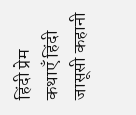हिंदी प्रेम कथाएँ हिंदी जासूसी कहानी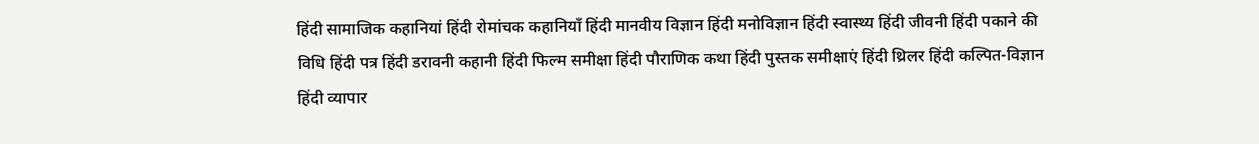हिंदी सामाजिक कहानियां हिंदी रोमांचक कहानियाँ हिंदी मानवीय विज्ञान हिंदी मनोविज्ञान हिंदी स्वास्थ्य हिंदी जीवनी हिंदी पकाने की विधि हिंदी पत्र हिंदी डरावनी कहानी हिंदी फिल्म समीक्षा हिंदी पौराणिक कथा हिंदी पुस्तक समीक्षाएं हिंदी थ्रिलर हिंदी कल्पित-विज्ञान हिंदी व्यापार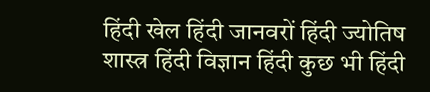हिंदी खेल हिंदी जानवरों हिंदी ज्योतिष शास्त्र हिंदी विज्ञान हिंदी कुछ भी हिंदी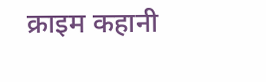क्राइम कहानी